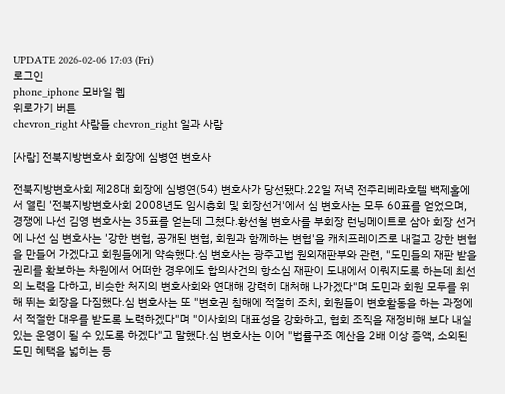UPDATE 2026-02-06 17:03 (Fri)
로그인
phone_iphone 모바일 웹
위로가기 버튼
chevron_right 사람들 chevron_right 일과 사람

[사람] 전북지방변호사 회장에 심병연 변호사

전북지방변호사회 제28대 회장에 심병연(54) 변호사가 당선됐다.22일 저녁 전주리베라호텔 백제홀에서 열린 '전북지방변호사회 2008년도 임시총회 및 회장선거'에서 심 변호사는 모두 60표를 얻었으며, 경쟁에 나선 김영 변호사는 35표를 얻는데 그쳤다.황선철 변호사를 부회장 런닝메이트로 삼아 회장 선거에 나선 심 변호사는 '강한 변협, 공개된 변협, 회원과 함께하는 변협'을 캐치프레이즈로 내걸고 강한 변협을 만들어 가겠다고 회원들에게 약속했다.심 변호사는 광주고법 원외재판부와 관련, "도민들의 재판 받을 권리를 확보하는 차원에서 어떠한 경우에도 합의사건의 항소심 재판이 도내에서 이뤄지도록 하는데 최선의 노력을 다하고, 비슷한 처지의 변호사회와 연대해 강력히 대처해 나가겠다"며 도민과 회원 모두를 위해 뛰는 회장을 다짐했다.심 변호사는 또 "변호권 침해에 적절히 조치, 회원들이 변호활동을 하는 과정에서 적절한 대우를 받도록 노력하겠다"며 "이사회의 대표성을 강화하고, 협회 조직을 재정비해 보다 내실있는 운영이 될 수 있도록 하겠다"고 말했다.심 변호사는 이어 "법률구조 예산을 2배 이상 증액, 소외된 도민 혜택을 넓히는 등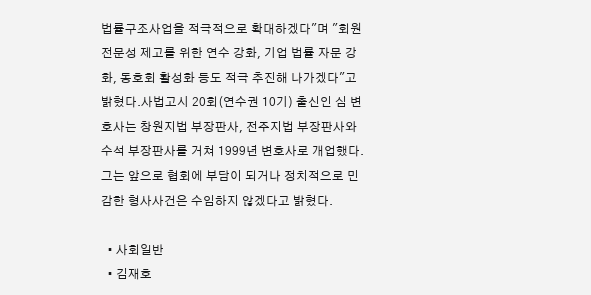법률구조사업을 적극적으로 확대하겠다"며 "회원 전문성 제고를 위한 연수 강화, 기업 법률 자문 강화, 동호회 활성화 등도 적극 추진해 나가겠다"고 밝혔다.사법고시 20회(연수권 10기) 출신인 심 변호사는 창원지법 부장판사, 전주지법 부장판사와 수석 부장판사를 거쳐 1999년 변호사로 개업했다. 그는 앞으로 협회에 부담이 되거나 정치적으로 민감한 형사사건은 수임하지 않겠다고 밝혔다.

  • 사회일반
  • 김재호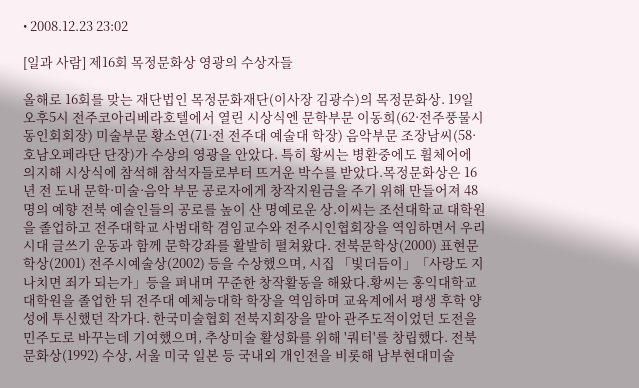• 2008.12.23 23:02

[일과 사람] 제16회 목정문화상 영광의 수상자들

올해로 16회를 맞는 재단법인 목정문화재단(이사장 김광수)의 목정문화상. 19일 오후5시 전주코아리베라호텔에서 열린 시상식엔 문학부문 이동희(62·전주풍물시동인회회장) 미술부문 황소연(71·전 전주대 예술대 학장) 음악부문 조장남씨(58·호남오페라단 단장)가 수상의 영광을 안았다. 특히 황씨는 병환중에도 휠체어에 의지해 시상식에 참석해 참석자들로부터 뜨거운 박수를 받았다.목정문화상은 16년 전 도내 문학·미술·음악 부문 공로자에게 창작지원금을 주기 위해 만들어져 48명의 예향 전북 예술인들의 공로를 높이 산 명예로운 상.이씨는 조선대학교 대학원을 졸업하고 전주대학교 사범대학 겸임교수와 전주시인협회장을 역임하면서 우리시대 글쓰기 운동과 함께 문학강좌를 활발히 펼쳐왔다. 전북문학상(2000) 표현문학상(2001) 전주시예술상(2002) 등을 수상했으며, 시집 「빛더듬이」「사랑도 지나치면 죄가 되는가」등을 펴내며 꾸준한 창작활동을 해왔다.황씨는 홍익대학교 대학원을 졸업한 뒤 전주대 예체능대학 학장을 역임하며 교육계에서 평생 후학 양성에 투신했던 작가다. 한국미술협회 전북지회장을 맡아 관주도적이었던 도전을 민주도로 바꾸는데 기여했으며, 추상미술 활성화를 위해 '쿼터'를 창립했다. 전북문화상(1992) 수상, 서울 미국 일본 등 국내외 개인전을 비롯해 남부현대미술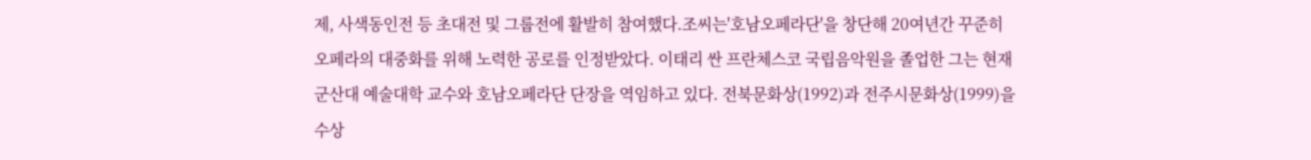제, 사색동인전 등 초대전 및 그룹전에 활발히 참여했다.조씨는'호남오페라단'을 창단해 20여년간 꾸준히 오페라의 대중화를 위해 노력한 공로를 인정받았다. 이태리 싼 프란체스코 국립음악원을 졸업한 그는 현재 군산대 예술대학 교수와 호남오페라단 단장을 역임하고 있다. 전북문화상(1992)과 전주시문화상(1999)을 수상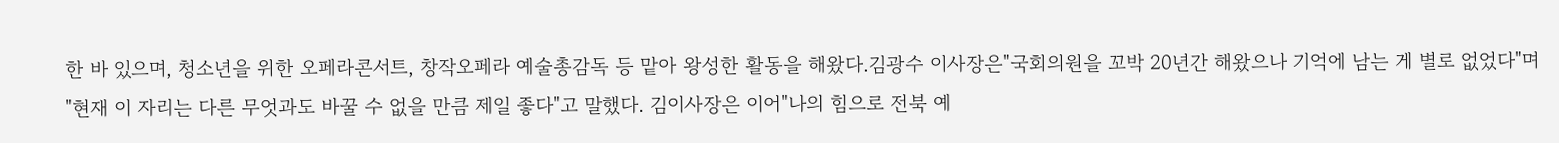한 바 있으며, 청소년을 위한 오페라콘서트, 창작오페라 예술총감독 등 맡아 왕성한 활동을 해왔다.김광수 이사장은"국회의원을 꼬박 20년간 해왔으나 기억에 남는 게 별로 없었다"며 "현재 이 자리는 다른 무엇과도 바꿀 수 없을 만큼 제일 좋다"고 말했다. 김이사장은 이어"나의 힘으로 전북 예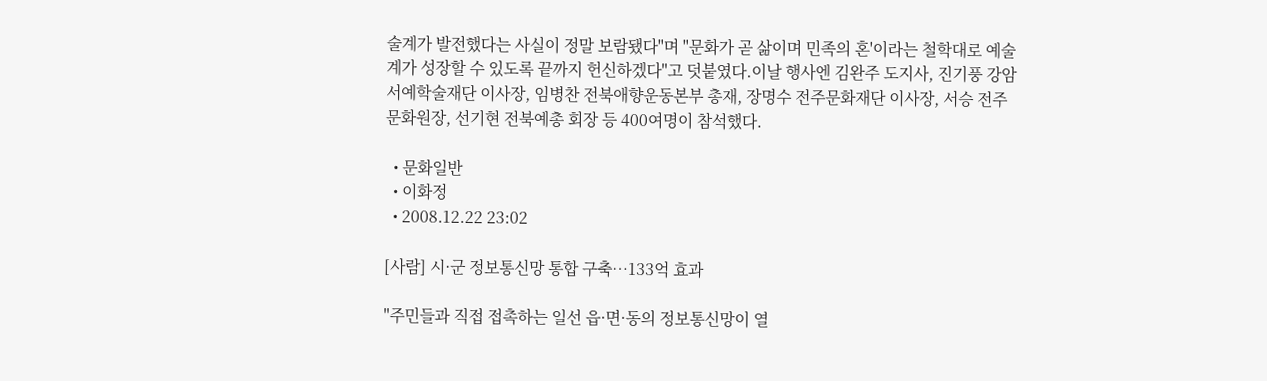술계가 발전했다는 사실이 정말 보람됐다"며 "문화가 곧 삶이며 민족의 혼'이라는 철학대로 예술계가 성장할 수 있도록 끝까지 헌신하겠다"고 덧붙였다.이날 행사엔 김완주 도지사, 진기풍 강암서예학술재단 이사장, 임병찬 전북애향운동본부 총재, 장명수 전주문화재단 이사장, 서승 전주문화원장, 선기현 전북예총 회장 등 400여명이 참석했다.

  • 문화일반
  • 이화정
  • 2008.12.22 23:02

[사람] 시·군 정보통신망 통합 구축…133억 효과

"주민들과 직접 접촉하는 일선 읍·면·동의 정보통신망이 열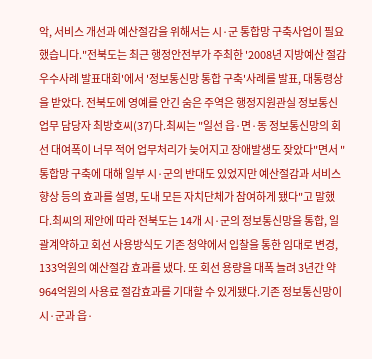악, 서비스 개선과 예산절감을 위해서는 시·군 통합망 구축사업이 필요했습니다."전북도는 최근 행정안전부가 주최한 '2008년 지방예산 절감 우수사례 발표대회'에서 '정보통신망 통합 구축'사례를 발표, 대통령상을 받았다. 전북도에 영예를 안긴 숨은 주역은 행정지원관실 정보통신업무 담당자 최방호씨(37)다.최씨는 "일선 읍·면·동 정보통신망의 회선 대여폭이 너무 적어 업무처리가 늦어지고 장애발생도 잦았다"면서 "통합망 구축에 대해 일부 시·군의 반대도 있었지만 예산절감과 서비스 향상 등의 효과를 설명, 도내 모든 자치단체가 참여하게 됐다"고 말했다.최씨의 제안에 따라 전북도는 14개 시·군의 정보통신망을 통합, 일괄계약하고 회선 사용방식도 기존 청약에서 입찰을 통한 임대로 변경, 133억원의 예산절감 효과를 냈다. 또 회선 용량을 대폭 늘려 3년간 약 964억원의 사용료 절감효과를 기대할 수 있게됐다.기존 정보통신망이 시·군과 읍·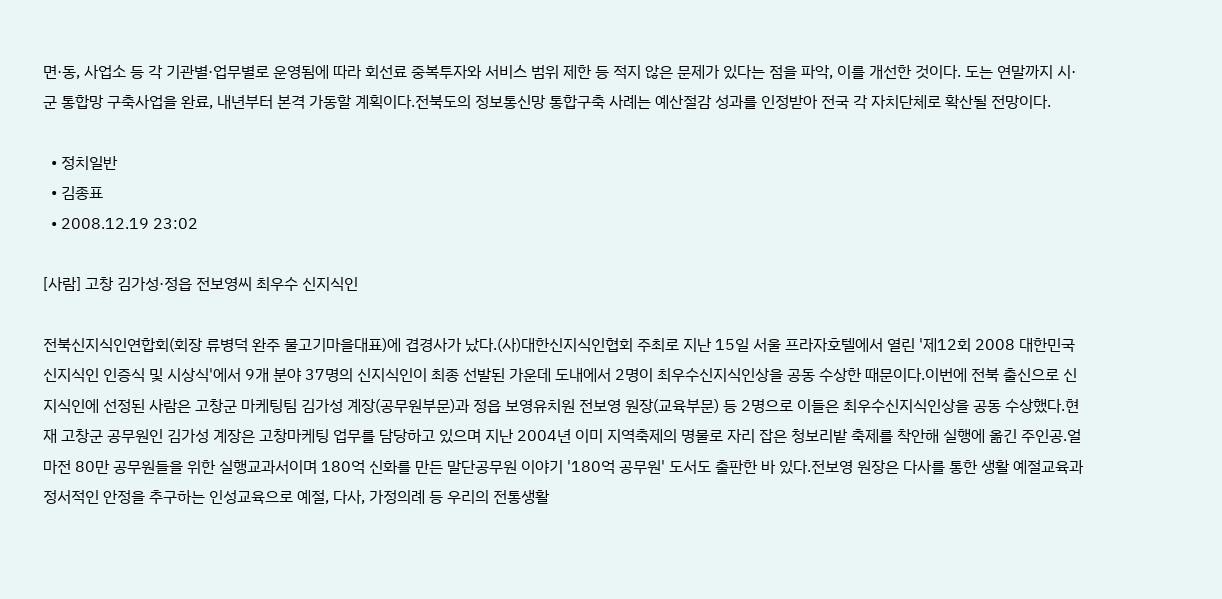면·동, 사업소 등 각 기관별·업무별로 운영됨에 따라 회선료 중복투자와 서비스 범위 제한 등 적지 않은 문제가 있다는 점을 파악, 이를 개선한 것이다. 도는 연말까지 시·군 통합망 구축사업을 완료, 내년부터 본격 가동할 계획이다.전북도의 정보통신망 통합구축 사례는 예산절감 성과를 인정받아 전국 각 자치단체로 확산될 전망이다.

  • 정치일반
  • 김종표
  • 2008.12.19 23:02

[사람] 고창 김가성·정읍 전보영씨 최우수 신지식인

전북신지식인연합회(회장 류병덕 완주 물고기마을대표)에 겹경사가 났다.(사)대한신지식인협회 주최로 지난 15일 서울 프라자호텔에서 열린 '제12회 2008 대한민국 신지식인 인증식 및 시상식'에서 9개 분야 37명의 신지식인이 최종 선발된 가운데 도내에서 2명이 최우수신지식인상을 공동 수상한 때문이다.이번에 전북 출신으로 신지식인에 선정된 사람은 고창군 마케팅팀 김가성 계장(공무원부문)과 정읍 보영유치원 전보영 원장(교육부문) 등 2명으로 이들은 최우수신지식인상을 공동 수상했다.현재 고창군 공무원인 김가성 계장은 고창마케팅 업무를 담당하고 있으며 지난 2004년 이미 지역축제의 명물로 자리 잡은 청보리밭 축제를 착안해 실행에 옮긴 주인공.얼마전 80만 공무원들을 위한 실행교과서이며 180억 신화를 만든 말단공무원 이야기 '180억 공무원' 도서도 출판한 바 있다.전보영 원장은 다사를 통한 생활 예절교육과 정서적인 안정을 추구하는 인성교육으로 예절, 다사, 가정의례 등 우리의 전통생활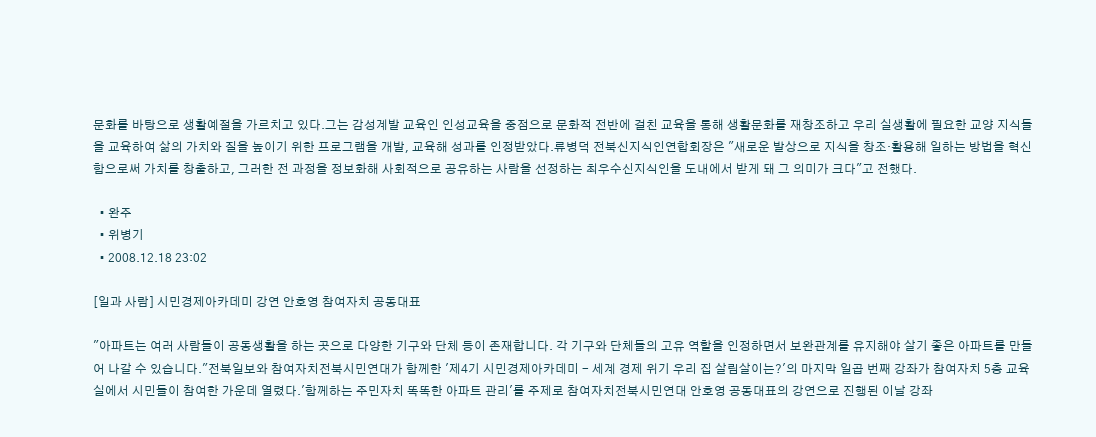문화를 바탕으로 생활예절을 가르치고 있다.그는 감성계발 교육인 인성교육을 중점으로 문화적 전반에 걸친 교육을 통해 생활문화를 재창조하고 우리 실생활에 필요한 교양 지식들을 교육하여 삶의 가치와 질을 높이기 위한 프로그램을 개발, 교육해 성과를 인정받았다.류병덕 전북신지식인연합회장은 "새로운 발상으로 지식을 창조·활용해 일하는 방법을 혁신함으로써 가치를 창출하고, 그러한 전 과정을 정보화해 사회적으로 공유하는 사람을 선정하는 최우수신지식인을 도내에서 받게 돼 그 의미가 크다"고 전했다.

  • 완주
  • 위병기
  • 2008.12.18 23:02

[일과 사람] 시민경제아카데미 강연 안호영 참여자치 공동대표

"아파트는 여러 사람들이 공동생활을 하는 곳으로 다양한 기구와 단체 등이 존재합니다. 각 기구와 단체들의 고유 역할을 인정하면서 보완관계를 유지해야 살기 좋은 아파트를 만들어 나갈 수 있습니다."전북일보와 참여자치전북시민연대가 함께한 '제4기 시민경제아카데미 - 세계 경제 위기 우리 집 살림살이는?'의 마지막 일곱 번째 강좌가 참여자치 5층 교육실에서 시민들이 참여한 가운데 열렸다.'함께하는 주민자치 똑똑한 아파트 관리'를 주제로 참여자치전북시민연대 안호영 공동대표의 강연으로 진행된 이날 강좌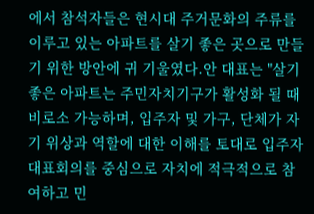에서 참석자들은 현시대 주거문화의 주류를 이루고 있는 아파트를 살기 좋은 곳으로 만들기 위한 방안에 귀 기울였다.안 대표는 "살기 좋은 아파트는 주민자치기구가 활성화 될 때 비로소 가능하며, 입주자 및 가구, 단체가 자기 위상과 역할에 대한 이해를 토대로 입주자 대표회의를 중심으로 자치에 적극적으로 참여하고 민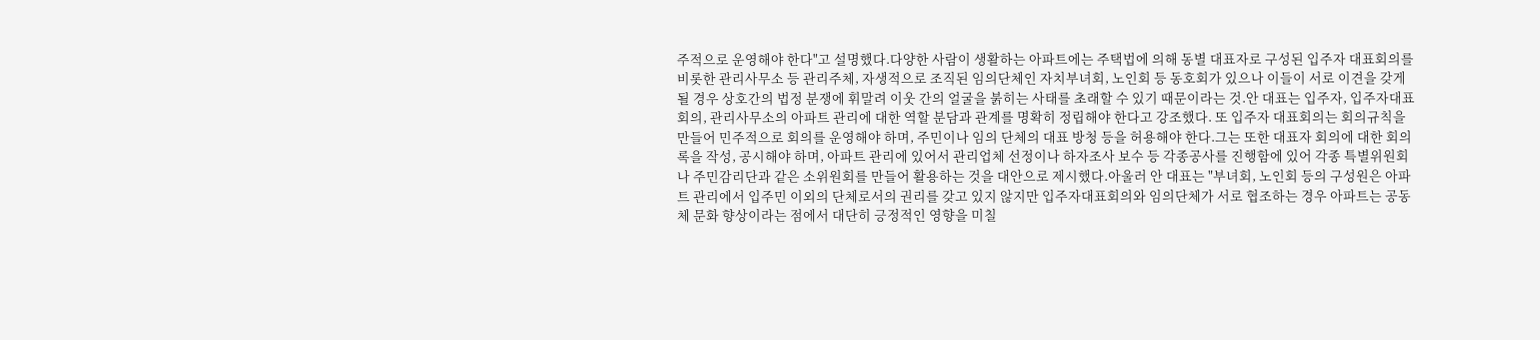주적으로 운영해야 한다"고 설명했다.다양한 사람이 생활하는 아파트에는 주택법에 의해 동별 대표자로 구성된 입주자 대표회의를 비롯한 관리사무소 등 관리주체, 자생적으로 조직된 임의단체인 자치부녀회, 노인회 등 동호회가 있으나 이들이 서로 이견을 갖게 될 경우 상호간의 법정 분쟁에 휘말려 이웃 간의 얼굴을 붉히는 사태를 초래할 수 있기 때문이라는 것.안 대표는 입주자, 입주자대표회의, 관리사무소의 아파트 관리에 대한 역할 분담과 관계를 명확히 정립해야 한다고 강조했다. 또 입주자 대표회의는 회의규칙을 만들어 민주적으로 회의를 운영해야 하며, 주민이나 임의 단체의 대표 방청 등을 허용해야 한다.그는 또한 대표자 회의에 대한 회의록을 작성, 공시해야 하며, 아파트 관리에 있어서 관리업체 선정이나 하자조사 보수 등 각종공사를 진행함에 있어 각종 특별위원회나 주민감리단과 같은 소위원회를 만들어 활용하는 것을 대안으로 제시했다.아울러 안 대표는 "부녀회, 노인회 등의 구성원은 아파트 관리에서 입주민 이외의 단체로서의 권리를 갖고 있지 않지만 입주자대표회의와 임의단체가 서로 협조하는 경우 아파트는 공동체 문화 향상이라는 점에서 대단히 긍정적인 영향을 미칠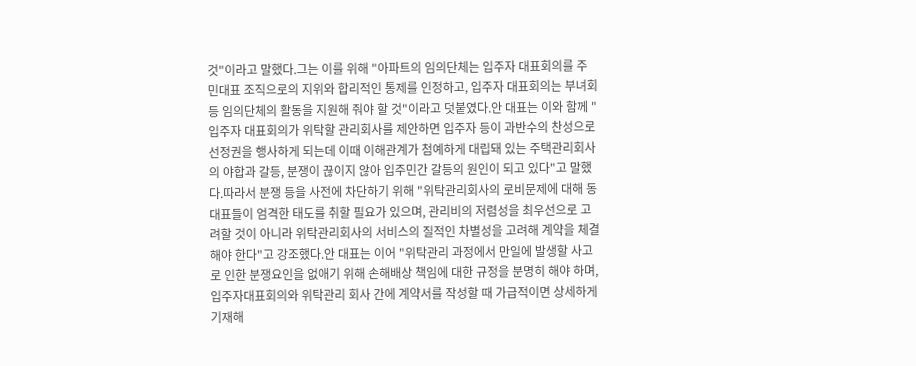것"이라고 말했다.그는 이를 위해 "아파트의 임의단체는 입주자 대표회의를 주민대표 조직으로의 지위와 합리적인 통제를 인정하고, 입주자 대표회의는 부녀회 등 임의단체의 활동을 지원해 줘야 할 것"이라고 덧붙였다.안 대표는 이와 함께 "입주자 대표회의가 위탁할 관리회사를 제안하면 입주자 등이 과반수의 찬성으로 선정권을 행사하게 되는데 이때 이해관계가 첨예하게 대립돼 있는 주택관리회사의 야합과 갈등, 분쟁이 끊이지 않아 입주민간 갈등의 원인이 되고 있다"고 말했다.따라서 분쟁 등을 사전에 차단하기 위해 "위탁관리회사의 로비문제에 대해 동대표들이 엄격한 태도를 취할 필요가 있으며, 관리비의 저렴성을 최우선으로 고려할 것이 아니라 위탁관리회사의 서비스의 질적인 차별성을 고려해 계약을 체결해야 한다"고 강조했다.안 대표는 이어 "위탁관리 과정에서 만일에 발생할 사고로 인한 분쟁요인을 없애기 위해 손해배상 책임에 대한 규정을 분명히 해야 하며, 입주자대표회의와 위탁관리 회사 간에 계약서를 작성할 때 가급적이면 상세하게 기재해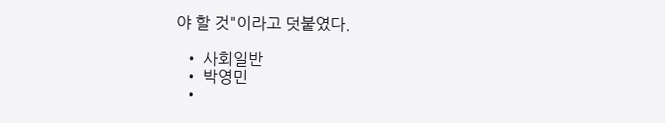야 할 것"이라고 덧붙였다.

  • 사회일반
  • 박영민
  •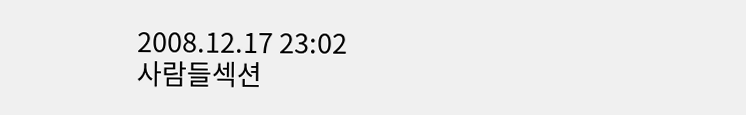2008.12.17 23:02
사람들섹션